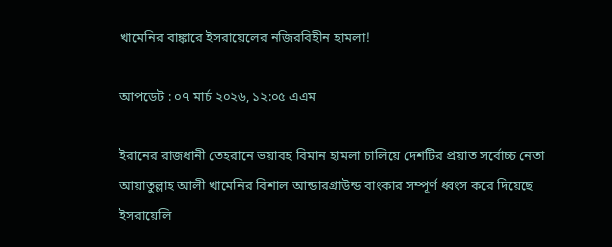খামেনির বাঙ্কারে ইসরায়েলের নজিরবিহীন হামলা!

আপডেট : ০৭ মার্চ ২০২৬, ১২:০৫ এএম

ইরানের রাজধানী তেহরানে ভয়াবহ বিমান হামলা চালিয়ে দেশটির প্রয়াত সর্বোচ্চ নেতা আয়াতুল্লাহ আলী খামেনির বিশাল আন্ডারগ্রাউন্ড বাংকার সম্পূর্ণ ধ্বংস করে দিয়েছে ইসরায়েলি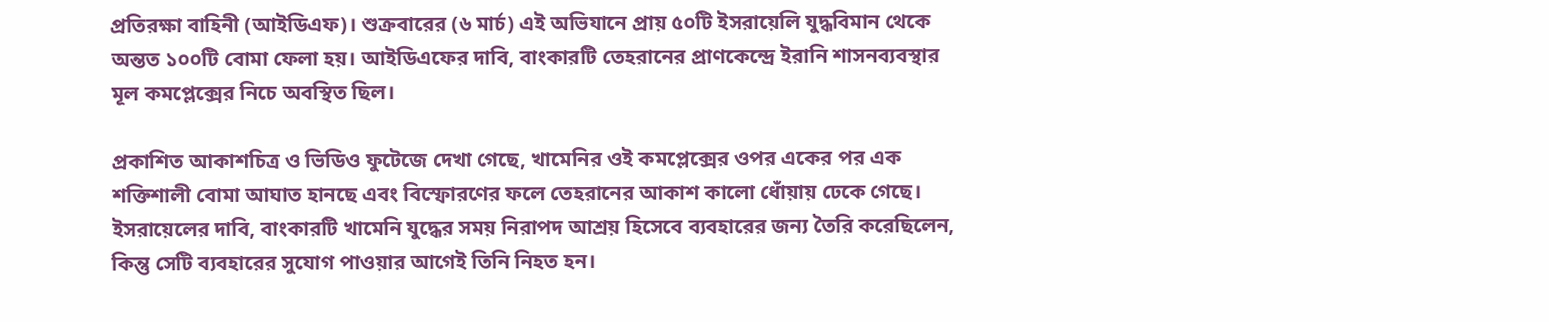প্রতিরক্ষা বাহিনী (আইডিএফ)। শুক্রবারের (৬ মার্চ) এই অভিযানে প্রায় ৫০টি ইসরায়েলি যুদ্ধবিমান থেকে অন্তত ১০০টি বোমা ফেলা হয়। আইডিএফের দাবি, বাংকারটি তেহরানের প্রাণকেন্দ্রে ইরানি শাসনব্যবস্থার মূল কমপ্লেক্সের নিচে অবস্থিত ছিল।

প্রকাশিত আকাশচিত্র ও ভিডিও ফুটেজে দেখা গেছে, খামেনির ওই কমপ্লেক্সের ওপর একের পর এক শক্তিশালী বোমা আঘাত হানছে এবং বিস্ফোরণের ফলে তেহরানের আকাশ কালো ধোঁয়ায় ঢেকে গেছে। ইসরায়েলের দাবি, বাংকারটি খামেনি যুদ্ধের সময় নিরাপদ আশ্রয় হিসেবে ব্যবহারের জন্য তৈরি করেছিলেন, কিন্তু সেটি ব্যবহারের সুযোগ পাওয়ার আগেই তিনি নিহত হন।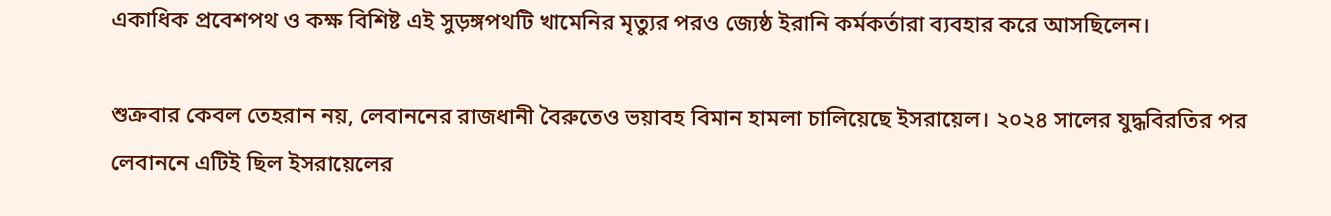একাধিক প্রবেশপথ ও কক্ষ বিশিষ্ট এই সুড়ঙ্গপথটি খামেনির মৃত্যুর পরও জ্যেষ্ঠ ইরানি কর্মকর্তারা ব্যবহার করে আসছিলেন।

শুক্রবার কেবল তেহরান নয়, লেবাননের রাজধানী বৈরুতেও ভয়াবহ বিমান হামলা চালিয়েছে ইসরায়েল। ২০২৪ সালের যুদ্ধবিরতির পর লেবাননে এটিই ছিল ইসরায়েলের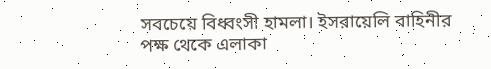সবচেয়ে বিধ্বংসী হামলা। ইসরায়েলি বাহিনীর পক্ষ থেকে এলাকা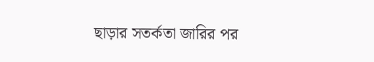ছাড়ার সতর্কতা জারির পর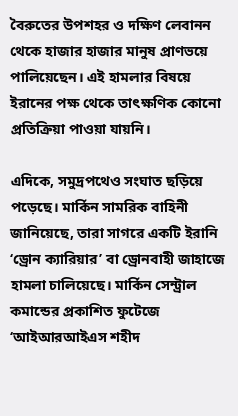বৈরুতের উপশহর ও দক্ষিণ লেবানন থেকে হাজার হাজার মানুষ প্রাণভয়ে পালিয়েছেন। এই হামলার বিষয়ে ইরানের পক্ষ থেকে তাৎক্ষণিক কোনো প্রতিক্রিয়া পাওয়া যায়নি।

এদিকে, সমুদ্রপথেও সংঘাত ছড়িয়ে পড়েছে। মার্কিন সামরিক বাহিনী জানিয়েছে, তারা সাগরে একটি ইরানি ‘ড্রোন ক্যারিয়ার’ বা ড্রোনবাহী জাহাজে হামলা চালিয়েছে। মার্কিন সেন্ট্রাল কমান্ডের প্রকাশিত ফুটেজে ‘আইআরআইএস শহীদ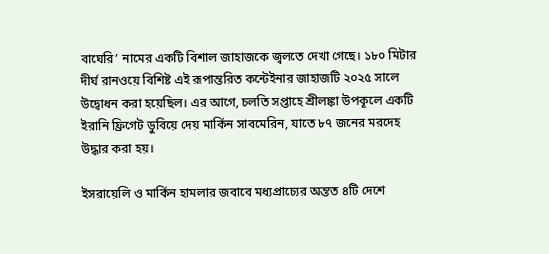বাঘেরি’ নামের একটি বিশাল জাহাজকে জ্বলতে দেখা গেছে। ১৮০ মিটার দীর্ঘ রানওয়ে বিশিষ্ট এই রূপান্তরিত কন্টেইনার জাহাজটি ২০২৫ সালে উদ্বোধন করা হয়েছিল। এর আগে, চলতি সপ্তাহে শ্রীলঙ্কা উপকূলে একটি ইরানি ফ্রিগেট ডুবিয়ে দেয় মার্কিন সাবমেরিন, যাতে ৮৭ জনের মরদেহ উদ্ধার করা হয়।

ইসরায়েলি ও মার্কিন হামলার জবাবে মধ্যপ্রাচ্যের অন্তত ৪টি দেশে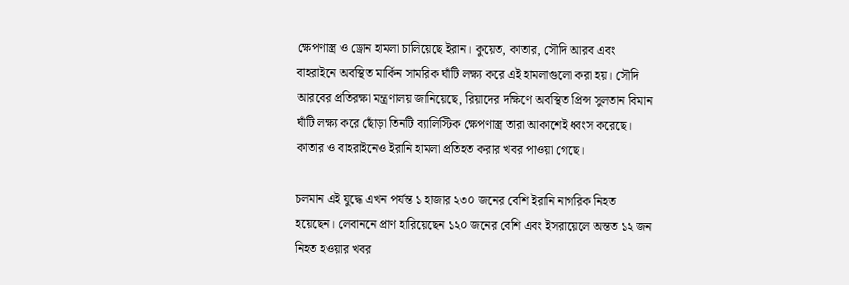ক্ষেপণাস্ত্র ও ড্রোন হামলা চালিয়েছে ইরান। কুয়েত, কাতার, সৌদি আরব এবং বাহরাইনে অবস্থিত মার্কিন সামরিক ঘাঁটি লক্ষ্য করে এই হামলাগুলো করা হয়। সৌদি আরবের প্রতিরক্ষা মন্ত্রণালয় জানিয়েছে, রিয়াদের দক্ষিণে অবস্থিত প্রিন্স সুলতান বিমান ঘাঁটি লক্ষ্য করে ছোঁড়া তিনটি ব্যালিস্টিক ক্ষেপণাস্ত্র তারা আকাশেই ধ্বংস করেছে। কাতার ও বাহরাইনেও ইরানি হামলা প্রতিহত করার খবর পাওয়া গেছে।

চলমান এই যুদ্ধে এখন পর্যন্ত ১ হাজার ২৩০ জনের বেশি ইরানি নাগরিক নিহত হয়েছেন। লেবাননে প্রাণ হারিয়েছেন ১২০ জনের বেশি এবং ইসরায়েলে অন্তত ১২ জন নিহত হওয়ার খবর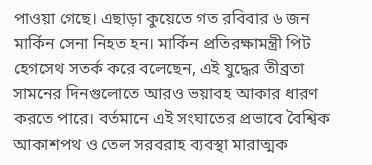পাওয়া গেছে। এছাড়া কুয়েতে গত রবিবার ৬ জন মার্কিন সেনা নিহত হন। মার্কিন প্রতিরক্ষামন্ত্রী পিট হেগসেথ সতর্ক করে বলেছেন, এই যুদ্ধের তীব্রতা সামনের দিনগুলোতে আরও ভয়াবহ আকার ধারণ করতে পারে। বর্তমানে এই সংঘাতের প্রভাবে বৈশ্বিক আকাশপথ ও তেল সরবরাহ ব্যবস্থা মারাত্মক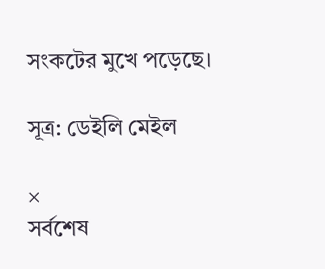সংকটের মুখে পড়েছে।

সূত্র: ডেইলি মেইল

×
সর্বশেষ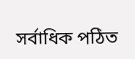সর্বাধিক পঠিত